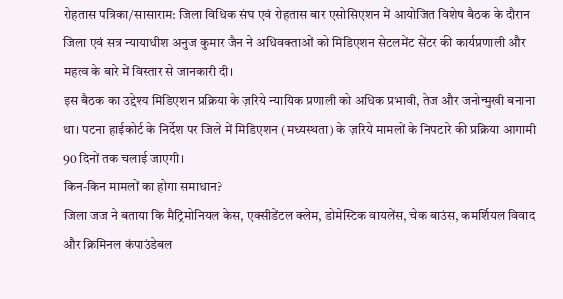रोहतास पत्रिका/सासाराम: जिला विधिक संघ एवं रोहतास बार एसोसिएशन में आयोजित विशेष बैठक के दौरान जिला एवं सत्र न्यायाधीश अनुज कुमार जैन ने अधिवक्ताओं को मिडिएशन सेटलमेंट सेंटर की कार्यप्रणाली और महत्व के बारे में विस्तार से जानकारी दी।
इस बैठक का उद्देश्य मिडिएशन प्रक्रिया के ज़रिये न्यायिक प्रणाली को अधिक प्रभावी, तेज और जनोन्मुखी बनाना था। पटना हाईकोर्ट के निर्देश पर जिले में मिडिएशन (मध्यस्थता) के ज़रिये मामलों के निपटारे की प्रक्रिया आगामी 90 दिनों तक चलाई जाएगी।
किन-किन मामलों का होगा समाधान?
जिला जज ने बताया कि मैट्रिमोनियल केस, एक्सीडेंटल क्लेम, डोमेस्टिक वायलेंस, चेक बाउंस, कमर्शियल विवाद और क्रिमिनल कंपाउंडेबल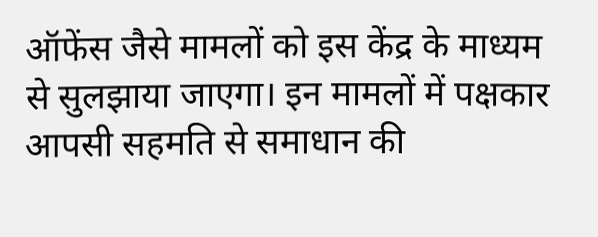ऑफेंस जैसे मामलों को इस केंद्र के माध्यम से सुलझाया जाएगा। इन मामलों में पक्षकार आपसी सहमति से समाधान की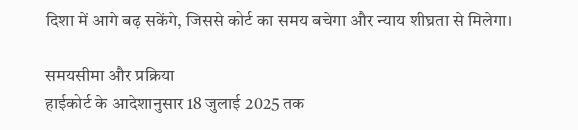दिशा में आगे बढ़ सकेंगे, जिससे कोर्ट का समय बचेगा और न्याय शीघ्रता से मिलेगा।

समयसीमा और प्रक्रिया
हाईकोर्ट के आदेशानुसार 18 जुलाई 2025 तक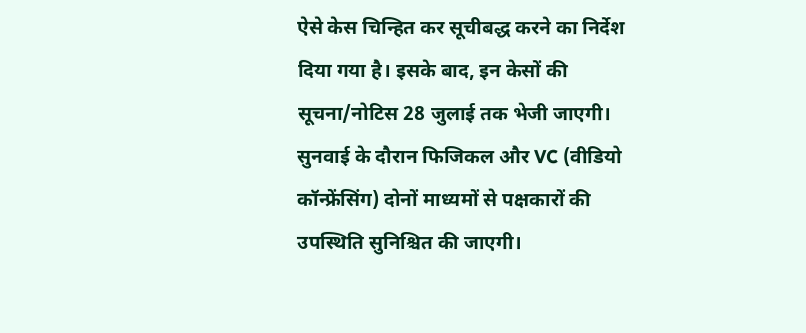ऐसे केस चिन्हित कर सूचीबद्ध करने का निर्देश दिया गया है। इसके बाद, इन केसों की सूचना/नोटिस 28 जुलाई तक भेजी जाएगी। सुनवाई के दौरान फिजिकल और VC (वीडियो कॉन्फ्रेंसिंग) दोनों माध्यमों से पक्षकारों की उपस्थिति सुनिश्चित की जाएगी।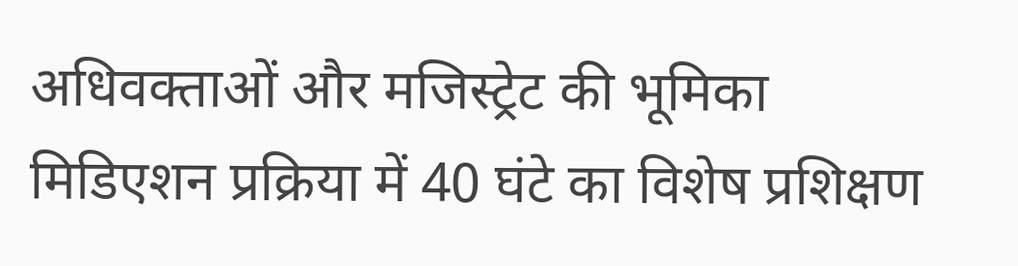अधिवक्ताओं और मजिस्ट्रेट की भूमिका
मिडिएशन प्रक्रिया में 40 घंटे का विशेष प्रशिक्षण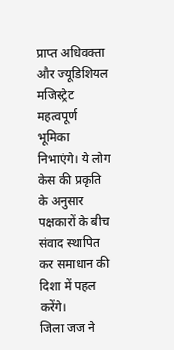प्राप्त अधिवक्ता और ज्यूडिशियल मजिस्ट्रेट महत्वपूर्ण भूमिका निभाएंगे। ये लोग केस की प्रकृति के अनुसार पक्षकारों के बीच संवाद स्थापित कर समाधान की दिशा में पहल करेंगे।
जिला जज ने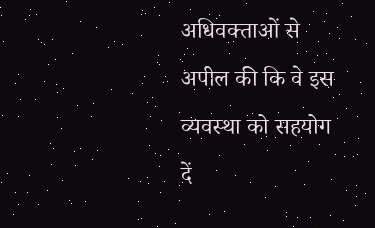अधिवक्ताओं से अपील की कि वे इस व्यवस्था को सहयोग दें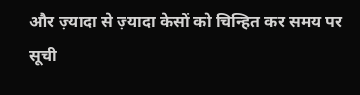और ज़्यादा से ज़्यादा केसों को चिन्हित कर समय पर सूची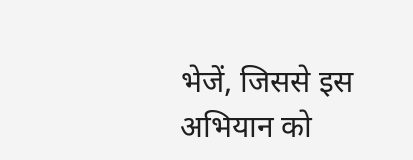भेजें, जिससे इस अभियान को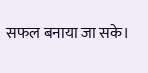सफल बनाया जा सके।